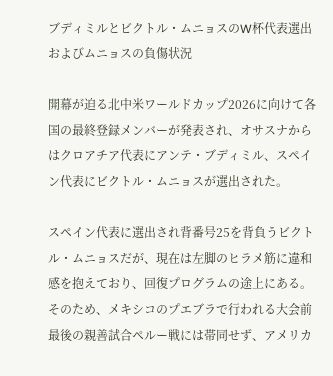ブディミルとビクトル・ムニョスのW杯代表選出およびムニョスの負傷状況

開幕が迫る北中米ワールドカップ2026に向けて各国の最終登録メンバーが発表され、オサスナからはクロアチア代表にアンテ・ブディミル、スペイン代表にビクトル・ムニョスが選出された。

スペイン代表に選出され背番号25を背負うビクトル・ムニョスだが、現在は左脚のヒラメ筋に違和感を抱えており、回復プログラムの途上にある。そのため、メキシコのプエブラで行われる大会前最後の親善試合ペルー戦には帯同せず、アメリカ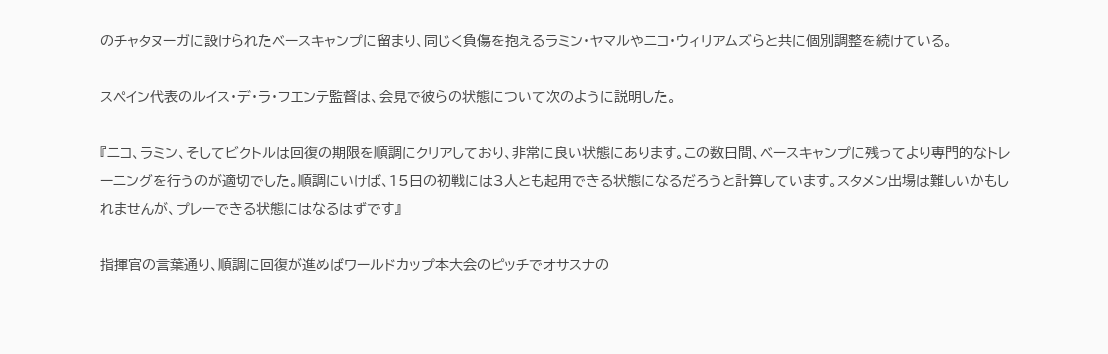のチャタヌーガに設けられたベースキャンプに留まり、同じく負傷を抱えるラミン・ヤマルやニコ・ウィリアムズらと共に個別調整を続けている。

スペイン代表のルイス・デ・ラ・フエンテ監督は、会見で彼らの状態について次のように説明した。

『ニコ、ラミン、そしてビクトルは回復の期限を順調にクリアしており、非常に良い状態にあります。この数日間、ベースキャンプに残ってより専門的なトレーニングを行うのが適切でした。順調にいけば、15日の初戦には3人とも起用できる状態になるだろうと計算しています。スタメン出場は難しいかもしれませんが、プレーできる状態にはなるはずです』

指揮官の言葉通り、順調に回復が進めばワールドカップ本大会のピッチでオサスナの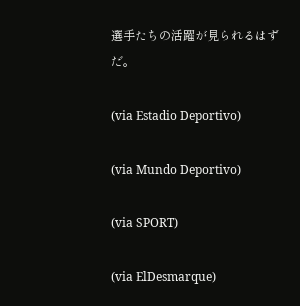選手たちの活躍が見られるはずだ。

(via Estadio Deportivo)

(via Mundo Deportivo)

(via SPORT)

(via ElDesmarque)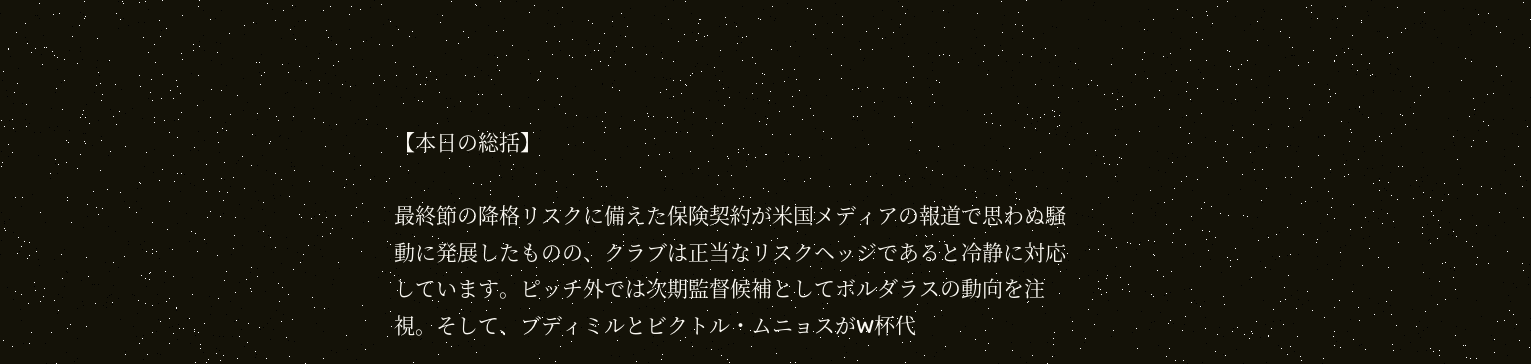【本日の総括】

最終節の降格リスクに備えた保険契約が米国メディアの報道で思わぬ騒動に発展したものの、クラブは正当なリスクヘッジであると冷静に対応しています。ピッチ外では次期監督候補としてボルダラスの動向を注視。そして、ブディミルとビクトル・ムニョスがW杯代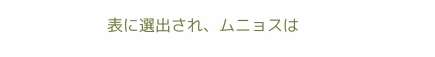表に選出され、ムニョスは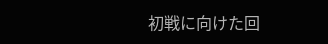初戦に向けた回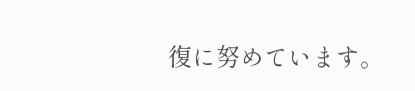復に努めています。